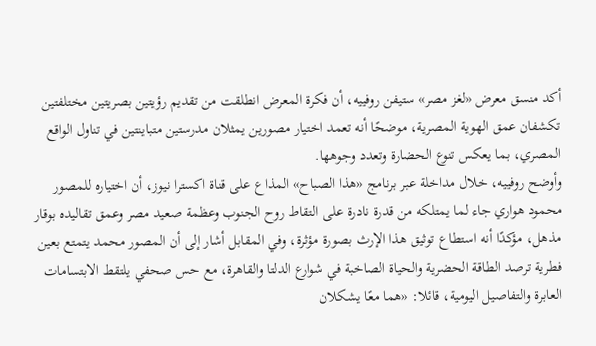أكد منسق معرض «لغز مصر» ستيفن روفييه، أن فكرة المعرض انطلقت من تقديم رؤيتين بصريتين مختلفتين تكشفان عمق الهوية المصرية، موضحًا أنه تعمد اختيار مصورين يمثلان مدرستين متباينتين في تناول الواقع المصري، بما يعكس تنوع الحضارة وتعدد وجوهها.
وأوضح روفييه، خلال مداخلة عبر برنامج «هذا الصباح» المذاع على قناة اكسترا نيوز، أن اختياره للمصور محمود هواري جاء لما يمتلكه من قدرة نادرة على التقاط روح الجنوب وعظمة صعيد مصر وعمق تقاليده بوقار مذهل، مؤكدًا أنه استطاع توثيق هذا الإرث بصورة مؤثرة، وفي المقابل أشار إلى أن المصور محمد يتمتع بعين فطرية ترصد الطاقة الحضرية والحياة الصاخبة في شوارع الدلتا والقاهرة، مع حس صحفي يلتقط الابتسامات العابرة والتفاصيل اليومية، قائلا: «هما معًا يشكلان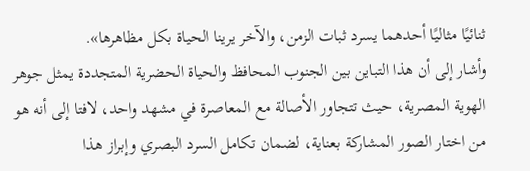ثنائيًا مثاليًا أحدهما يسرد ثبات الزمن، والآخر يرينا الحياة بكل مظاهرها».
وأشار إلى أن هذا التباين بين الجنوب المحافظ والحياة الحضرية المتجددة يمثل جوهر الهوية المصرية، حيث تتجاور الأصالة مع المعاصرة في مشهد واحد، لافتا إلى أنه هو من اختار الصور المشاركة بعناية، لضمان تكامل السرد البصري وإبراز هذا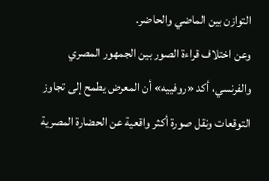التوازن بين الماضي والحاضر.
وعن اختلاف قراءة الصور بين الجمهور المصري والفرنسي، أكد «روفييه» أن المعرض يطمح إلى تجاوز التوقعات ونقل صورة أكثر واقعية عن الحضارة المصرية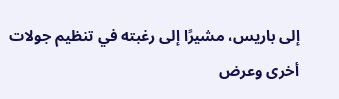إلى باريس، مشيرًا إلى رغبته في تنظيم جولات أخرى وعرض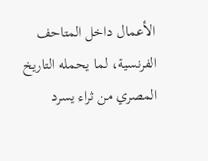الأعمال داخل المتاحف الفرنسية، لما يحمله التاريخ المصري من ثراء يسرد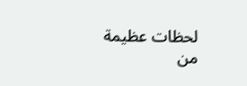لحظات عظيمة من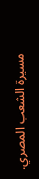مسيرة الشعب المصري.